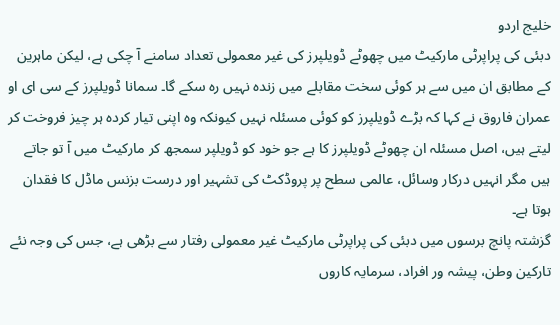خلیج اردو
دبئی کی پراپرٹی مارکیٹ میں چھوٹے ڈویلپرز کی غیر معمولی تعداد سامنے آ چکی ہے، لیکن ماہرین کے مطابق ان میں سے ہر کوئی سخت مقابلے میں زندہ نہیں رہ سکے گا۔ سمانا ڈویلپرز کے سی ای او عمران فاروق نے کہا کہ بڑے ڈویلپرز کو کوئی مسئلہ نہیں کیونکہ وہ اپنی تیار کردہ ہر چیز فروخت کر لیتے ہیں، اصل مسئلہ ان چھوٹے ڈویلپرز کا ہے جو خود کو ڈویلپر سمجھ کر مارکیٹ میں آ تو جاتے ہیں مگر انہیں درکار وسائل، عالمی سطح پر پروڈکٹ کی تشہیر اور درست بزنس ماڈل کا فقدان ہوتا ہے۔
گزشتہ پانچ برسوں میں دبئی کی پراپرٹی مارکیٹ غیر معمولی رفتار سے بڑھی ہے، جس کی وجہ نئے تارکین وطن، پیشہ ور افراد، سرمایہ کاروں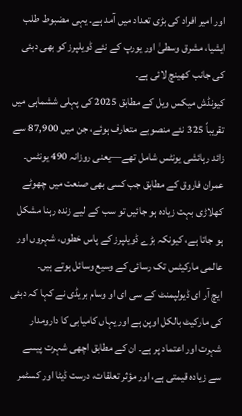اور امیر افراد کی بڑی تعداد میں آمد ہے۔ یہی مضبوط طلب ایشیا، مشرق وسطیٰ اور یورپ کے نئے ڈویلپرز کو بھی دبئی کی جانب کھینچ لائی ہے۔
کیونڈش میکس ویل کے مطابق 2025 کی پہلی ششماہی میں تقریباً 325 نئے منصوبے متعارف ہوئے، جن میں 87,900 سے زائد رہائشی یونٹس شامل تھے—یعنی روزانہ 490 یونٹس۔ عمران فاروق کے مطابق جب کسی بھی صنعت میں چھوٹے کھلاڑی بہت زیادہ ہو جائیں تو سب کے لیے زندہ رہنا مشکل ہو جاتا ہے، کیونکہ بڑے ڈویلپرز کے پاس خطوں، شہروں اور عالمی مارکیٹس تک رسائی کے وسیع وسائل ہوتے ہیں۔
ایچ آر ای ڈیولپمنٹ کے سی ای او وسام بریڈی نے کہا کہ دبئی کی مارکیٹ بالکل اوپن ہے اور یہاں کامیابی کا دارومدار شہرت اور اعتماد پر ہے۔ ان کے مطابق اچھی شہرت پیسے سے زیادہ قیمتی ہے، اور مؤثر تعلقات، درست ڈیٹا اور کسٹمر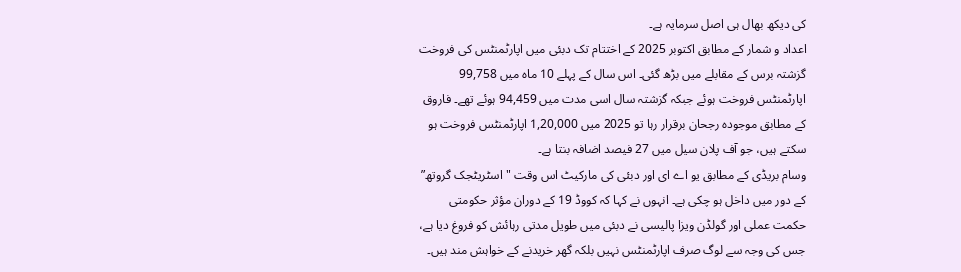کی دیکھ بھال ہی اصل سرمایہ ہے۔
اعداد و شمار کے مطابق اکتوبر 2025 کے اختتام تک دبئی میں اپارٹمنٹس کی فروخت گزشتہ برس کے مقابلے میں بڑھ گئی۔ اس سال کے پہلے 10 ماہ میں 99,758 اپارٹمنٹس فروخت ہوئے جبکہ گزشتہ سال اسی مدت میں 94,459 ہوئے تھے۔ فاروق کے مطابق موجودہ رجحان برقرار رہا تو 2025 میں 1,20,000 اپارٹمنٹس فروخت ہو سکتے ہیں، جو آف پلان سیل میں 27 فیصد اضافہ بنتا ہے۔
وسام بریڈی کے مطابق یو اے ای اور دبئی کی مارکیٹ اس وقت "اسٹریٹجک گروتھ” کے دور میں داخل ہو چکی ہے۔ انہوں نے کہا کہ کووڈ 19 کے دوران مؤثر حکومتی حکمت عملی اور گولڈن ویزا پالیسی نے دبئی میں طویل مدتی رہائش کو فروغ دیا ہے، جس کی وجہ سے لوگ صرف اپارٹمنٹس نہیں بلکہ گھر خریدنے کے خواہش مند ہیں۔